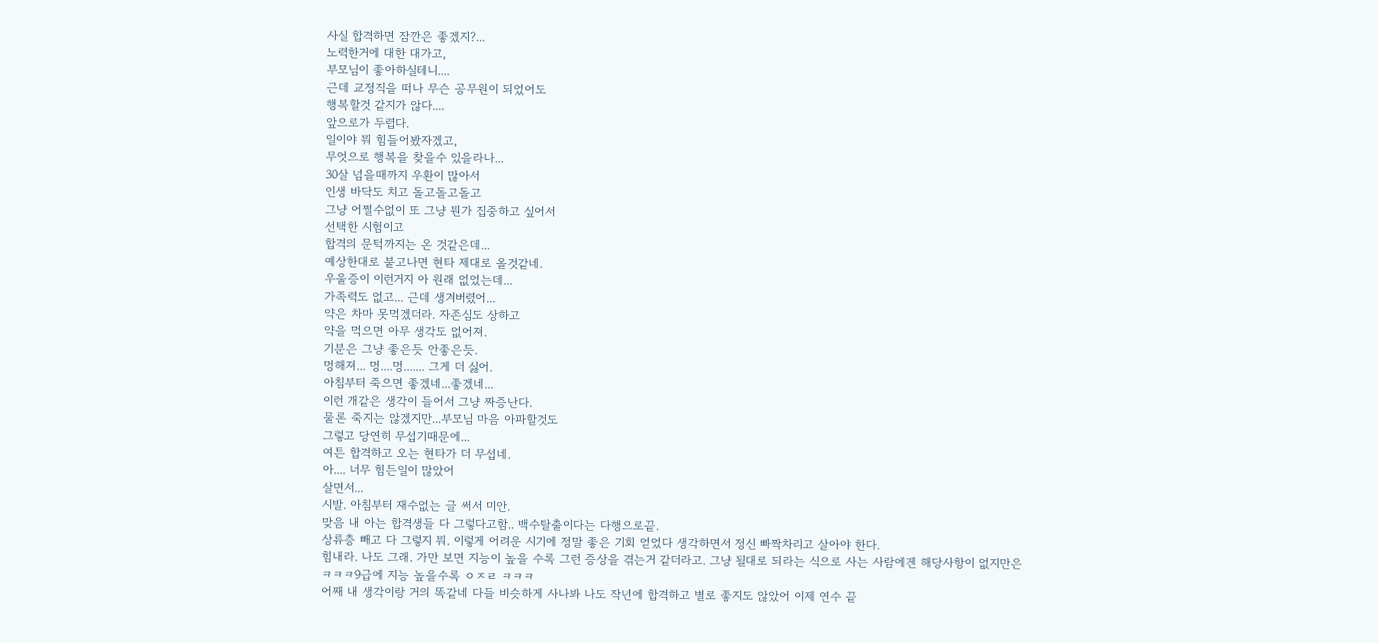사실 합격하면 잠깐은 좋겠지?...
노력한거에 대한 대가고,
부모님이 좋아하실테니....
근데 교정직을 떠나 무슨 공무원이 되었어도
행복할것 같지가 않다....
앞으로가 두렵다.
일이야 뭐 힘들어봤자겠고,
무엇으로 행복을 찾을수 있을라나...
30살 넘을때까지 우환이 많아서
인생 바닥도 치고 돌고돌고돌고
그냥 어쩔수없이 또 그냥 뭔가 집중하고 싶어서
선택한 시험이고
합격의 문턱까지는 온 것같은데...
예상한대로 붙고나면 현타 제대로 올것같네.
우울증이 이런거지 아 원래 없었는데...
가족력도 없고... 근데 생겨버렸어...
약은 차마 못먹겠더라. 자존심도 상하고
약을 먹으면 아무 생각도 없어져.
기분은 그냥 좋은듯 안좋은듯.
멍해져... 멍....멍....... 그게 더 싫어.
아침부터 죽으면 좋겠네...좋겠네...
이런 개같은 생각이 들어서 그냥 짜증난다.
물론 죽지는 않겠지만...부모님 마음 아파할것도
그렇고 당연히 무섭기때문에...
여튼 합격하고 오는 현타가 더 무섭네.
아.... 너무 힘든일이 많았어
살면서...
시발. 아침부터 재수없는 글 써서 미안.
맞음 내 아는 합격생들 다 그렇다고함.. 백수탈출이다는 다행으로끝.
상류층 빼고 다 그렇지 뭐. 이렇게 어려운 시기에 정말 좋은 기회 얻었다 생각하면서 정신 빠짝차리고 살아야 한다.
힘내라. 나도 그래. 가만 보면 지능이 높을 수록 그런 증상을 겪는거 같더라고. 그냥 될대로 되라는 식으로 사는 사람에겐 해당사항이 없지만은
ㅋㅋㅋ9급에 지능 높을수록 ㅇㅈㄹ ㅋㅋㅋ
어째 내 생각이랑 거의 똑같네 다들 비슷하게 사나봐 나도 작년에 합격하고 별로 좋지도 않았어 이제 연수 끝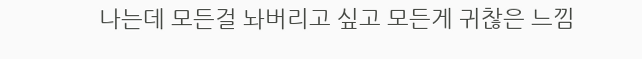나는데 모든걸 놔버리고 싶고 모든게 귀찮은 느낌